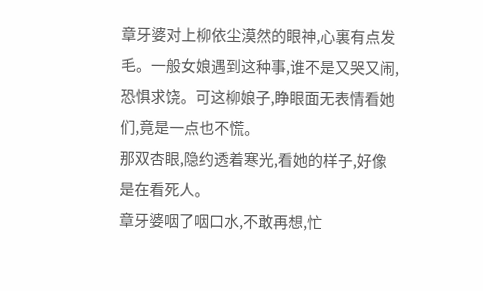章牙婆对上柳依尘漠然的眼神,心裏有点发毛。一般女娘遇到这种事,谁不是又哭又闹,恐惧求饶。可这柳娘子,睁眼面无表情看她们,竟是一点也不慌。
那双杏眼,隐约透着寒光,看她的样子,好像是在看死人。
章牙婆咽了咽口水,不敢再想,忙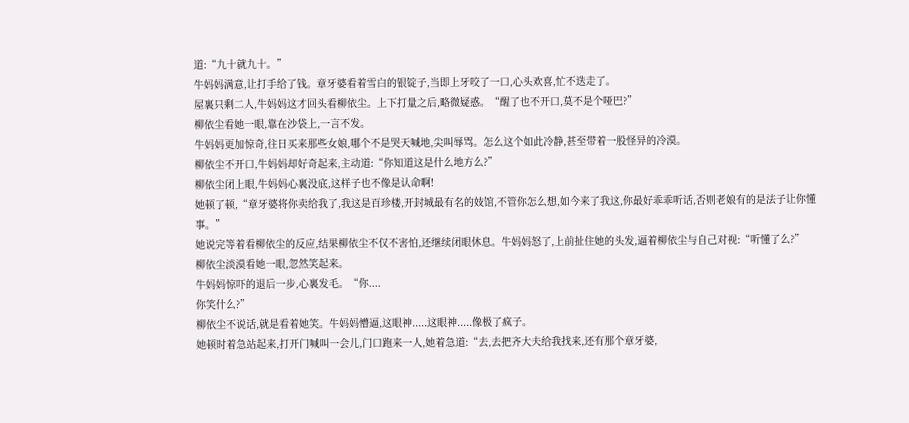道:“九十就九十。”
牛妈妈满意,让打手给了钱。章牙婆看着雪白的银锭子,当即上牙咬了一口,心头欢喜,忙不迭走了。
屋裏只剩二人,牛妈妈这才回头看柳依尘。上下打量之后,略微疑惑。“醒了也不开口,莫不是个哑巴?”
柳依尘看她一眼,靠在沙袋上,一言不发。
牛妈妈更加惊奇,往日买来那些女娘,哪个不是哭天喊地,尖叫辱骂。怎么这个如此冷静,甚至带着一股怪异的冷漠。
柳依尘不开口,牛妈妈却好奇起来,主动道:“你知道这是什么地方么?”
柳依尘闭上眼,牛妈妈心裏没底,这样子也不像是认命啊!
她顿了顿,“章牙婆将你卖给我了,我这是百珍楼,开封城最有名的妓馆,不管你怎么想,如今来了我这,你最好乖乖听话,否则老娘有的是法子让你懂事。”
她说完等着看柳依尘的反应,结果柳依尘不仅不害怕,还继续闭眼休息。牛妈妈怒了,上前扯住她的头发,逼着柳依尘与自己对视:“听懂了么?”
柳依尘淡漠看她一眼,忽然笑起来。
牛妈妈惊吓的退后一步,心裏发毛。“你....
你笑什么?”
柳依尘不说话,就是看着她笑。牛妈妈懵逼,这眼神.....这眼神.....像极了疯子。
她顿时着急站起来,打开门喊叫一会儿,门口跑来一人,她着急道:“去,去把齐大夫给我找来,还有那个章牙婆,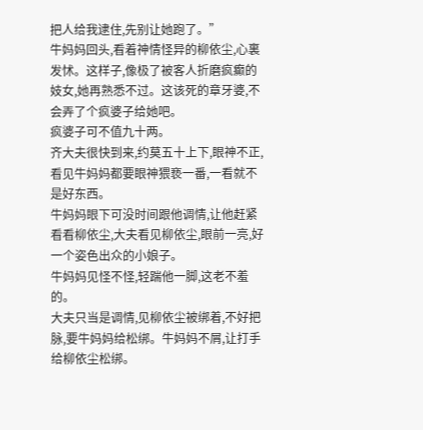把人给我逮住,先别让她跑了。”
牛妈妈回头,看着神情怪异的柳依尘,心裏发怵。这样子,像极了被客人折磨疯癫的妓女,她再熟悉不过。这该死的章牙婆,不会弄了个疯婆子给她吧。
疯婆子可不值九十两。
齐大夫很快到来,约莫五十上下,眼神不正,看见牛妈妈都要眼神猥亵一番,一看就不是好东西。
牛妈妈眼下可没时间跟他调情,让他赶紧看看柳依尘,大夫看见柳依尘,眼前一亮,好一个姿色出众的小娘子。
牛妈妈见怪不怪,轻踹他一脚,这老不羞的。
大夫只当是调情,见柳依尘被绑着,不好把脉,要牛妈妈给松绑。牛妈妈不屑,让打手给柳依尘松绑。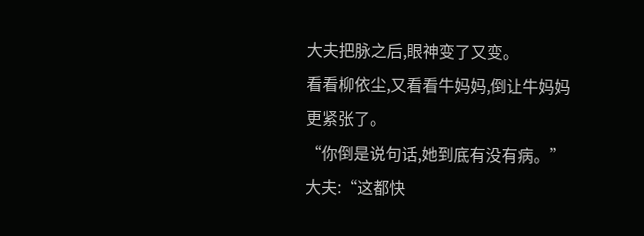大夫把脉之后,眼神变了又变。
看看柳依尘,又看看牛妈妈,倒让牛妈妈更紧张了。
“你倒是说句话,她到底有没有病。”
大夫:“这都快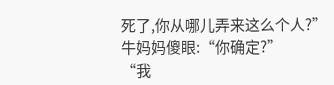死了,你从哪儿弄来这么个人?”
牛妈妈傻眼:“你确定?”
“我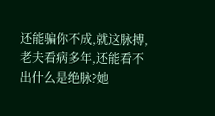还能骗你不成,就这脉搏,老夫看病多年,还能看不出什么是绝脉?她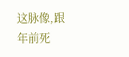这脉像,跟年前死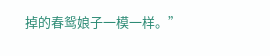掉的春鸳娘子一模一样。”